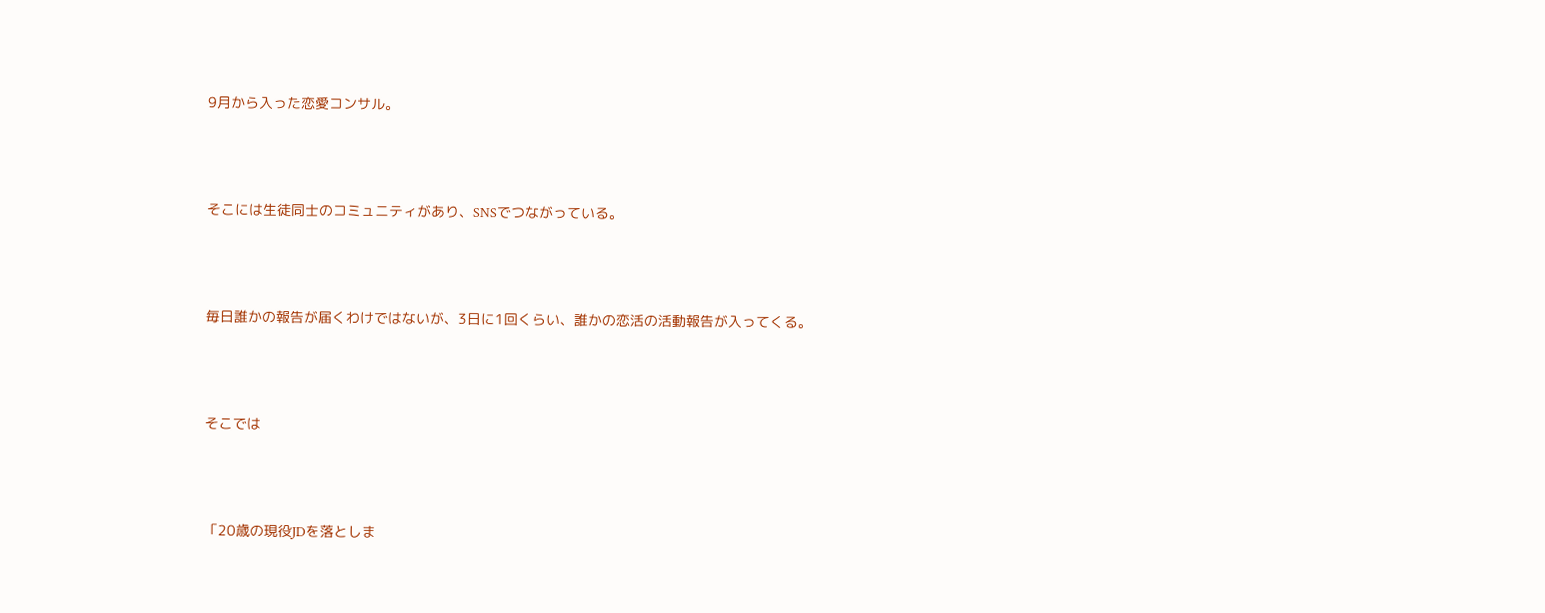9月から入った恋愛コンサル。



そこには生徒同士のコミュニティがあり、SNSでつながっている。



毎日誰かの報告が届くわけではないが、3日に1回くらい、誰かの恋活の活動報告が入ってくる。



そこでは



「20歳の現役JDを落としま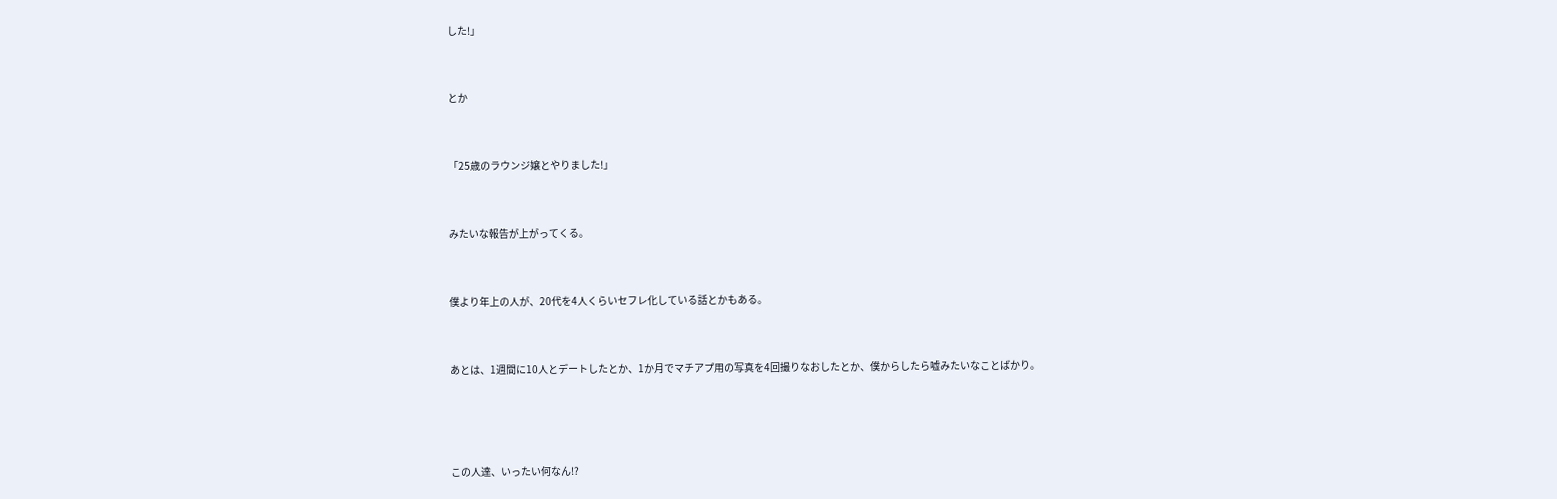した!」



とか



「25歳のラウンジ嬢とやりました!」



みたいな報告が上がってくる。



僕より年上の人が、20代を4人くらいセフレ化している話とかもある。



あとは、1週間に10人とデートしたとか、1か月でマチアプ用の写真を4回撮りなおしたとか、僕からしたら嘘みたいなことばかり。





この人達、いったい何なん!?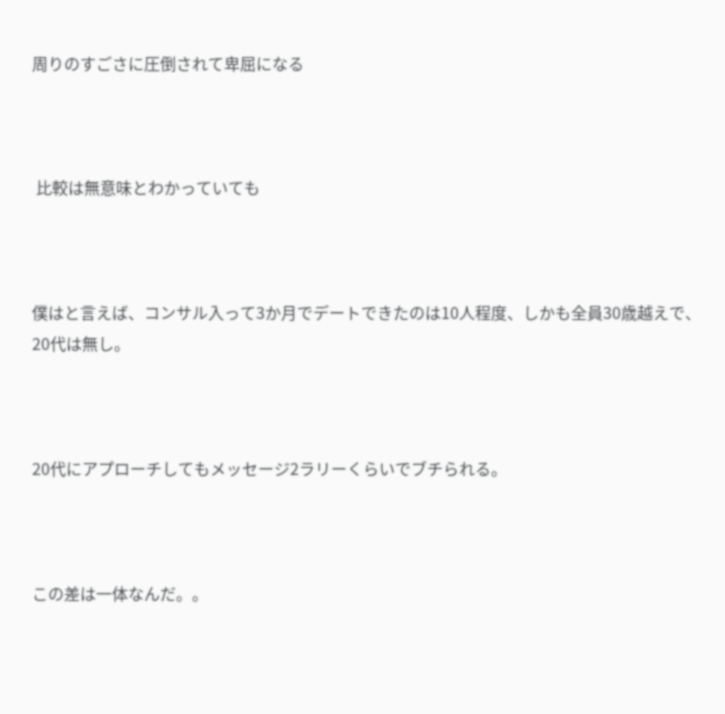周りのすごさに圧倒されて卑屈になる



 比較は無意味とわかっていても



僕はと言えば、コンサル入って3か月でデートできたのは10人程度、しかも全員30歳越えで、20代は無し。



20代にアプローチしてもメッセージ2ラリーくらいでブチられる。



この差は一体なんだ。。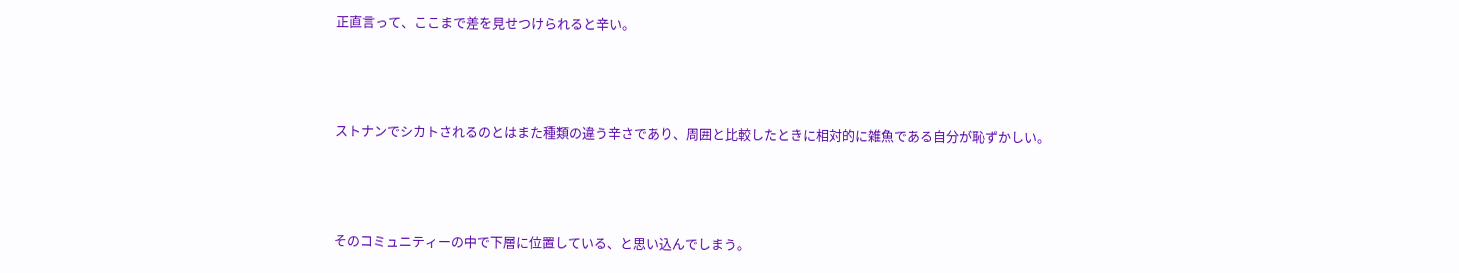正直言って、ここまで差を見せつけられると辛い。



ストナンでシカトされるのとはまた種類の違う辛さであり、周囲と比較したときに相対的に雑魚である自分が恥ずかしい。



そのコミュニティーの中で下層に位置している、と思い込んでしまう。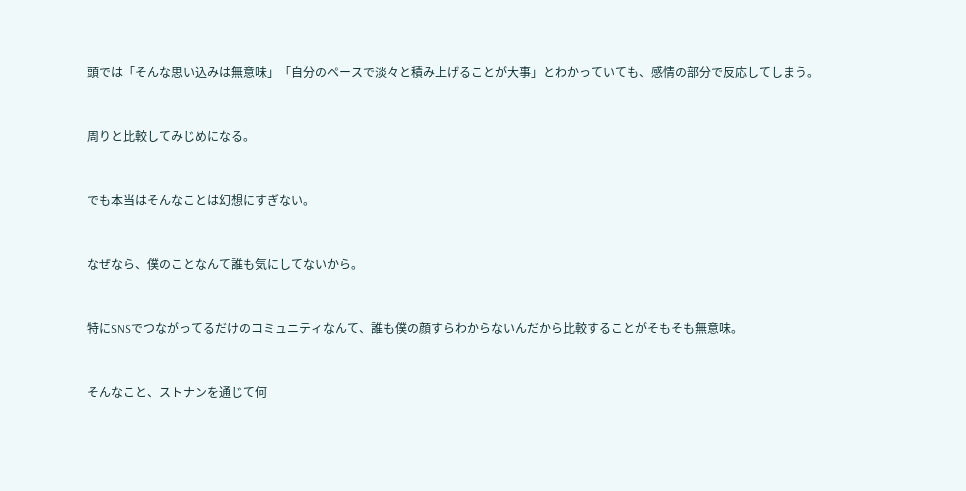頭では「そんな思い込みは無意味」「自分のペースで淡々と積み上げることが大事」とわかっていても、感情の部分で反応してしまう。



周りと比較してみじめになる。



でも本当はそんなことは幻想にすぎない。



なぜなら、僕のことなんて誰も気にしてないから。



特にSNSでつながってるだけのコミュニティなんて、誰も僕の顔すらわからないんだから比較することがそもそも無意味。



そんなこと、ストナンを通じて何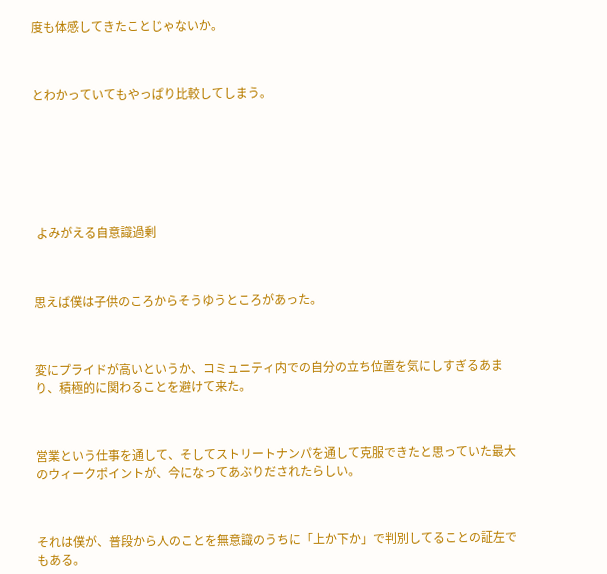度も体感してきたことじゃないか。



とわかっていてもやっぱり比較してしまう。







 よみがえる自意識過剰



思えば僕は子供のころからそうゆうところがあった。



変にプライドが高いというか、コミュニティ内での自分の立ち位置を気にしすぎるあまり、積極的に関わることを避けて来た。



営業という仕事を通して、そしてストリートナンパを通して克服できたと思っていた最大のウィークポイントが、今になってあぶりだされたらしい。



それは僕が、普段から人のことを無意識のうちに「上か下か」で判別してることの証左でもある。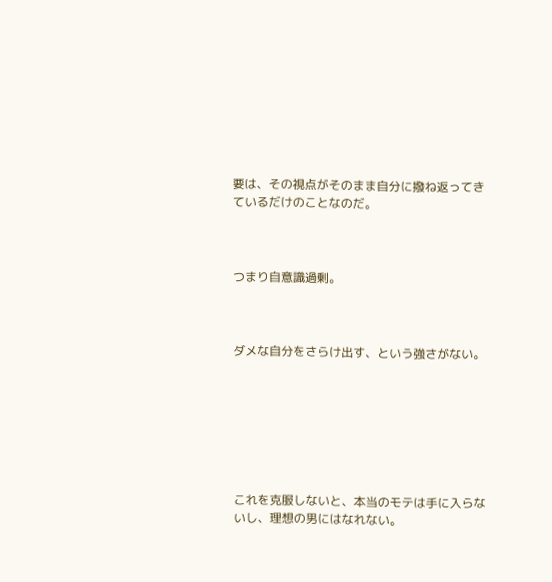要は、その視点がそのまま自分に撥ね返ってきているだけのことなのだ。



つまり自意識過剰。



ダメな自分をさらけ出す、という強さがない。







これを克服しないと、本当のモテは手に入らないし、理想の男にはなれない。